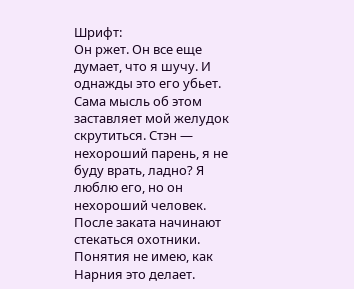Шрифт:
Он ржет. Он все еще думает, что я шучу. И однажды это его убьет. Сама мысль об этом заставляет мой желудок скрутиться. Стэн — нехороший парень, я не буду врать, ладно? Я люблю его, но он нехороший человек.
После заката начинают стекаться охотники. Понятия не имею, как Нарния это делает.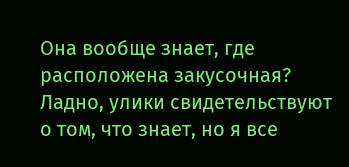Она вообще знает, где расположена закусочная? Ладно, улики свидетельствуют о том, что знает, но я все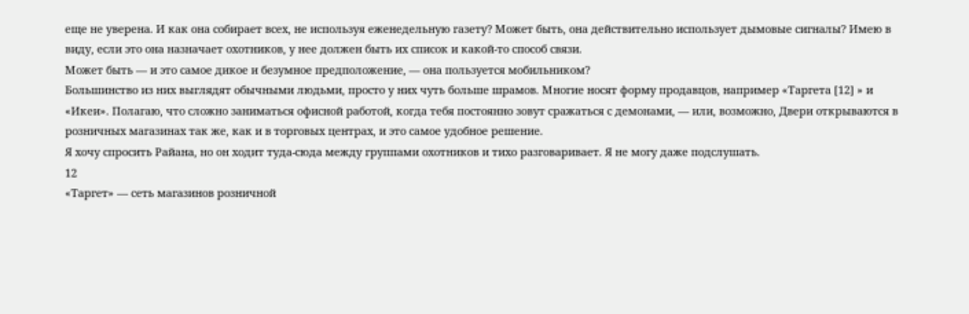еще не уверена. И как она собирает всех, не используя еженедельную газету? Может быть, она действительно использует дымовые сигналы? Имею в виду, если это она назначает охотников, у нее должен быть их список и какой-то способ связи.
Может быть — и это самое дикое и безумное предположение, — она пользуется мобильником?
Большинство из них выглядят обычными людьми, просто у них чуть больше шрамов. Многие носят форму продавцов, например «Таргета [12] » и «Икеи». Полагаю, что сложно заниматься офисной работой, когда тебя постоянно зовут сражаться с демонами, — или, возможно, Двери открываются в розничных магазинах так же, как и в торговых центрах, и это самое удобное решение.
Я хочу спросить Райана, но он ходит туда-сюда между группами охотников и тихо разговаривает. Я не могу даже подслушать.
12
«Таргет» — сеть магазинов розничной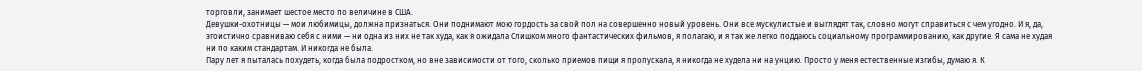торговли, занимает шестое место по величине в США.
Девушки-охотницы — мои любимицы, должна признаться. Они поднимают мою гордость за свой пол на совершенно новый уровень. Они все мускулистые и выглядят так, словно могут справиться с чем угодно. И я, да, эгоистично сравниваю себя с ними — ни одна из них не так худа, как я ожидала Слишком много фантастических фильмов, я полагаю, и я так же легко поддаюсь социальному программированию, как другие. Я сама не худая ни по каким стандартам. И никогда не была.
Пару лет я пыталась похудеть, когда была подростком, но вне зависимости от того, сколько приемов пищи я пропускала, я никогда не худела ни на унцию. Просто у меня естественные изгибы, думаю я. К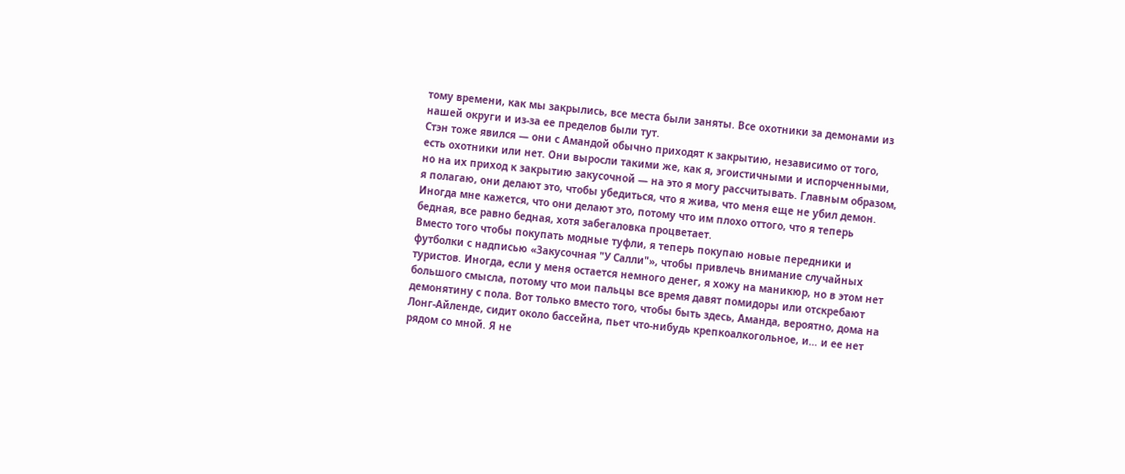тому времени, как мы закрылись, все места были заняты. Все охотники за демонами из нашей округи и из-за ее пределов были тут.
Стэн тоже явился — они с Амандой обычно приходят к закрытию, независимо от того, есть охотники или нет. Они выросли такими же, как я, эгоистичными и испорченными, но на их приход к закрытию закусочной — на это я могу рассчитывать. Главным образом, я полагаю, они делают это, чтобы убедиться, что я жива, что меня еще не убил демон. Иногда мне кажется, что они делают это, потому что им плохо оттого, что я теперь бедная, все равно бедная, хотя забегаловка процветает.
Вместо того чтобы покупать модные туфли, я теперь покупаю новые передники и футболки с надписью «Закусочная "У Салли"», чтобы привлечь внимание случайных туристов. Иногда, если у меня остается немного денег, я хожу на маникюр, но в этом нет большого смысла, потому что мои пальцы все время давят помидоры или отскребают демонятину с пола. Вот только вместо того, чтобы быть здесь, Аманда, вероятно, дома на Лонг-Айленде, сидит около бассейна, пьет что-нибудь крепкоалкогольное, и… и ее нет рядом со мной. Я не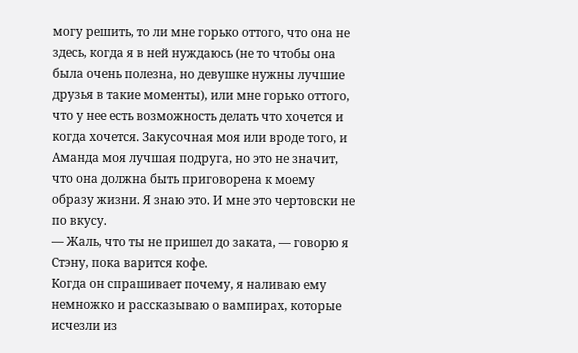могу решить, то ли мне горько оттого, что она не здесь, когда я в ней нуждаюсь (не то чтобы она была очень полезна, но девушке нужны лучшие друзья в такие моменты), или мне горько оттого, что у нее есть возможность делать что хочется и когда хочется. Закусочная моя или вроде того, и Аманда моя лучшая подруга, но это не значит, что она должна быть приговорена к моему образу жизни. Я знаю это. И мне это чертовски не по вкусу.
— Жаль, что ты не пришел до заката, — говорю я Стэну, пока варится кофе.
Когда он спрашивает почему, я наливаю ему немножко и рассказываю о вампирах, которые исчезли из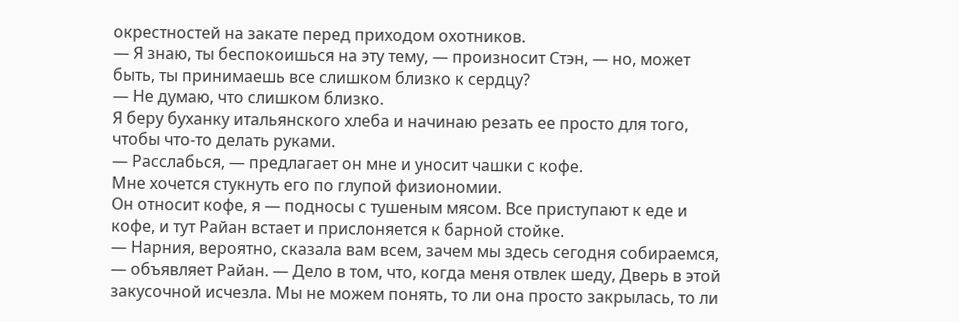окрестностей на закате перед приходом охотников.
— Я знаю, ты беспокоишься на эту тему, — произносит Стэн, — но, может быть, ты принимаешь все слишком близко к сердцу?
— Не думаю, что слишком близко.
Я беру буханку итальянского хлеба и начинаю резать ее просто для того, чтобы что-то делать руками.
— Расслабься, — предлагает он мне и уносит чашки с кофе.
Мне хочется стукнуть его по глупой физиономии.
Он относит кофе, я — подносы с тушеным мясом. Все приступают к еде и кофе, и тут Райан встает и прислоняется к барной стойке.
— Нарния, вероятно, сказала вам всем, зачем мы здесь сегодня собираемся, — объявляет Райан. — Дело в том, что, когда меня отвлек шеду, Дверь в этой закусочной исчезла. Мы не можем понять, то ли она просто закрылась, то ли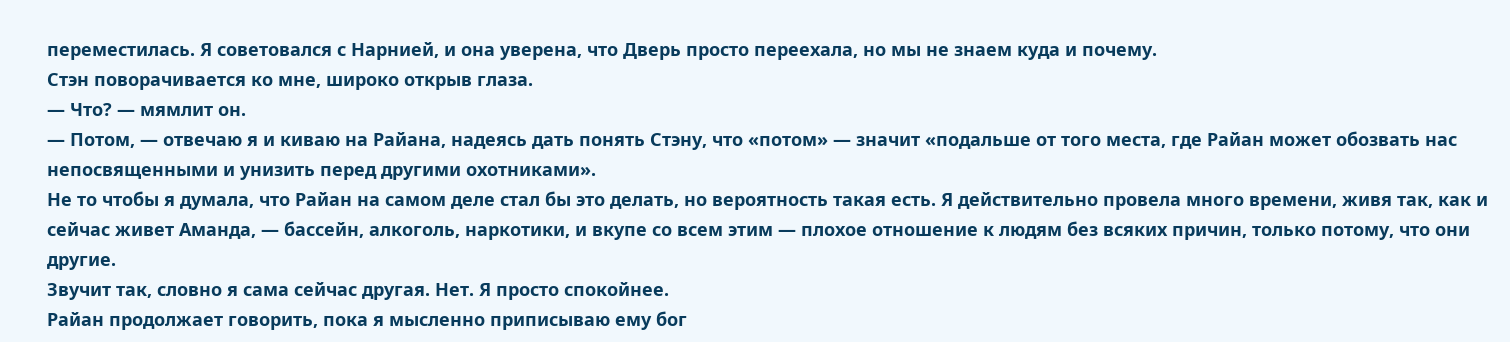переместилась. Я советовался с Нарнией, и она уверена, что Дверь просто переехала, но мы не знаем куда и почему.
Стэн поворачивается ко мне, широко открыв глаза.
— Что? — мямлит он.
— Потом, — отвечаю я и киваю на Райана, надеясь дать понять Стэну, что «потом» — значит «подальше от того места, где Райан может обозвать нас непосвященными и унизить перед другими охотниками».
Не то чтобы я думала, что Райан на самом деле стал бы это делать, но вероятность такая есть. Я действительно провела много времени, живя так, как и сейчас живет Аманда, — бассейн, алкоголь, наркотики, и вкупе со всем этим — плохое отношение к людям без всяких причин, только потому, что они другие.
Звучит так, словно я сама сейчас другая. Нет. Я просто спокойнее.
Райан продолжает говорить, пока я мысленно приписываю ему бог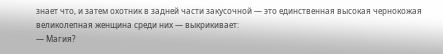знает что, и затем охотник в задней части закусочной — это единственная высокая чернокожая великолепная женщина среди них — выкрикивает:
— Магия?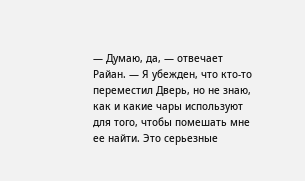— Думаю, да, — отвечает Райан. — Я убежден, что кто-то переместил Дверь, но не знаю, как и какие чары используют для того, чтобы помешать мне ее найти. Это серьезные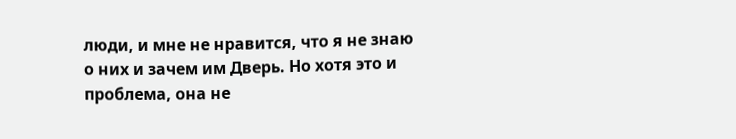люди, и мне не нравится, что я не знаю о них и зачем им Дверь. Но хотя это и проблема, она не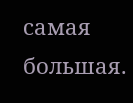самая большая.